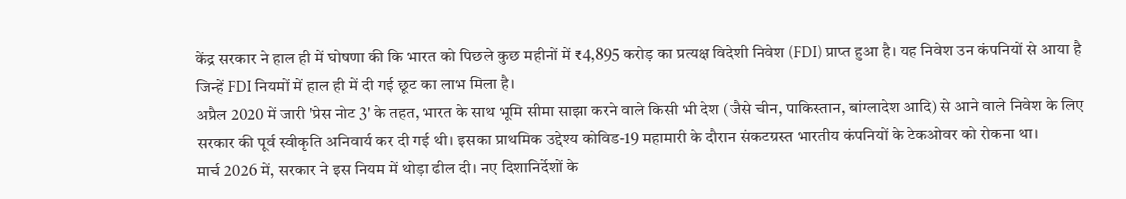केंद्र सरकार ने हाल ही में घोषणा की कि भारत को पिछले कुछ महीनों में ₹4,895 करोड़ का प्रत्यक्ष विदेशी निवेश (FDI) प्राप्त हुआ है। यह निवेश उन कंपनियों से आया है जिन्हें FDI नियमों में हाल ही में दी गई छूट का लाभ मिला है।
अप्रैल 2020 में जारी 'प्रेस नोट 3' के तहत, भारत के साथ भूमि सीमा साझा करने वाले किसी भी देश (जैसे चीन, पाकिस्तान, बांग्लादेश आदि) से आने वाले निवेश के लिए सरकार की पूर्व स्वीकृति अनिवार्य कर दी गई थी। इसका प्राथमिक उद्देश्य कोविड-19 महामारी के दौरान संकटग्रस्त भारतीय कंपनियों के टेकओवर को रोकना था।
मार्च 2026 में, सरकार ने इस नियम में थोड़ा ढील दी। नए दिशानिर्देशों के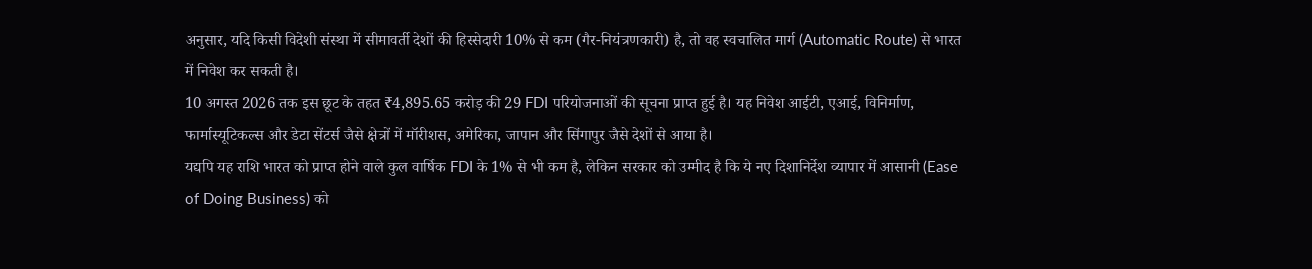अनुसार, यदि किसी विदेशी संस्था में सीमावर्ती देशों की हिस्सेदारी 10% से कम (गैर-नियंत्रणकारी) है, तो वह स्वचालित मार्ग (Automatic Route) से भारत में निवेश कर सकती है।
10 अगस्त 2026 तक इस छूट के तहत ₹4,895.65 करोड़ की 29 FDI परियोजनाओं की सूचना प्राप्त हुई है। यह निवेश आईटी, एआई, विनिर्माण, फार्मास्यूटिकल्स और डेटा सेंटर्स जैसे क्षेत्रों में मॉरीशस, अमेरिका, जापान और सिंगापुर जैसे देशों से आया है।
यद्यपि यह राशि भारत को प्राप्त होने वाले कुल वार्षिक FDI के 1% से भी कम है, लेकिन सरकार को उम्मीद है कि ये नए दिशानिर्देश व्यापार में आसानी (Ease of Doing Business) को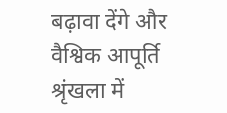बढ़ावा देंगे और वैश्विक आपूर्ति श्रृंखला में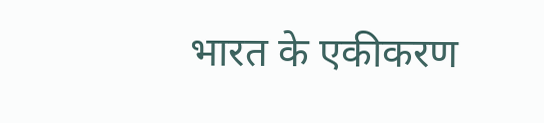भारत के एकीकरण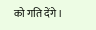को गति देंगे।